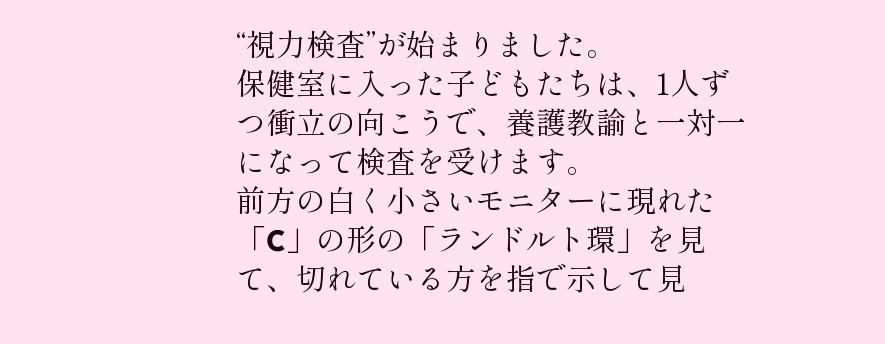“視力検査”が始まりました。
保健室に入った子どもたちは、1人ずつ衝立の向こうで、養護教諭と一対一になって検査を受けます。
前方の白く小さいモニターに現れた「C」の形の「ランドルト環」を見て、切れている方を指で示して見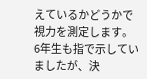えているかどうかで視力を測定します。
6年生も指で示していましたが、決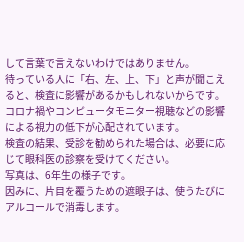して言葉で言えないわけではありません。
待っている人に「右、左、上、下」と声が聞こえると、検査に影響があるかもしれないからです。
コロナ禍やコンピュータモニター視聴などの影響による視力の低下が心配されています。
検査の結果、受診を勧められた場合は、必要に応じて眼科医の診察を受けてください。
写真は、6年生の様子です。
因みに、片目を覆うための遮眼子は、使うたびにアルコールで消毒します。